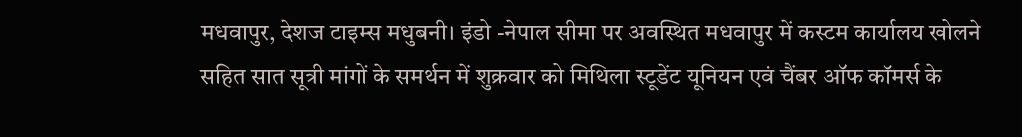मधवापुर, देशज टाइम्स मधुबनी। इंडो -नेपाल सीमा पर अवस्थित मधवापुर में कस्टम कार्यालय खोलने सहित सात सूत्री मांगों के समर्थन में शुक्रवार को मिथिला स्टूडेंट यूनियन एवं चैंबर ऑफ कॉमर्स के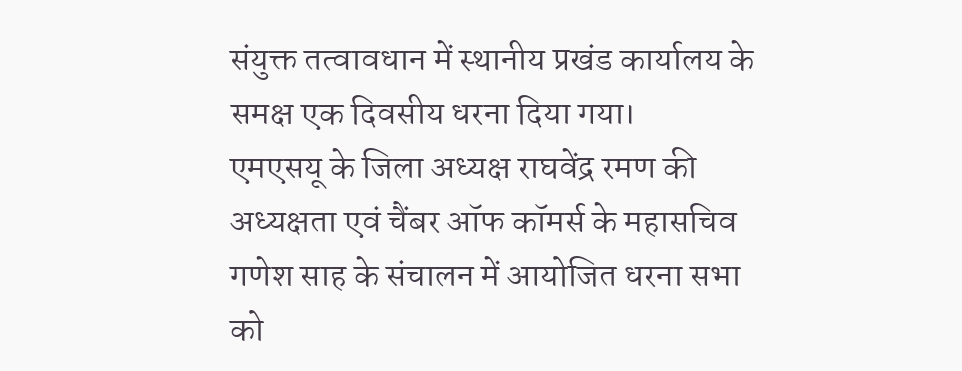संयुक्त तत्वावधान में स्थानीय प्रखंड कार्यालय के समक्ष एक दिवसीय धरना दिया गया।
एमएसयू के जिला अध्यक्ष राघवेंद्र रमण की अध्यक्षता एवं चैंबर ऑफ कॉमर्स के महासचिव गणेश साह के संचालन में आयोजित धरना सभा को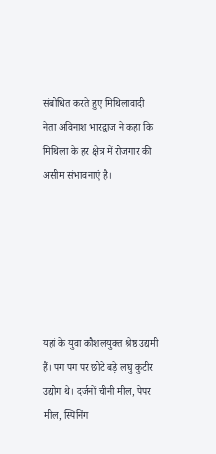संबोधित करते हुए मिथिलावादी नेता अविनाश भारद्वाज ने कहा कि मिथिला के हर क्षेत्र में रोजगार की असीम संभावनाएं है।






यहां के युवा कौशलयुक्त श्रेष्ठ उद्यमी हैं। पग पग पर छोटे बड़े लघु कुटीर उद्योग थे। दर्जनों चीनी मील, पेपर मील, स्पिनिंग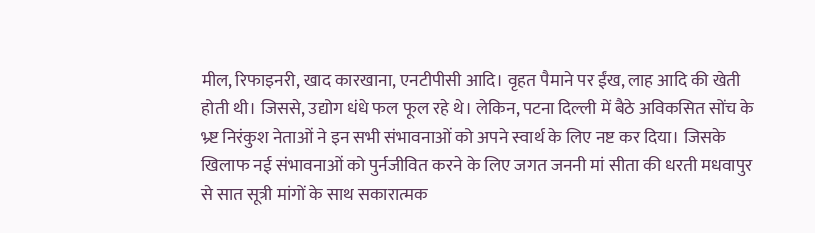मील, रिफाइनरी, खाद कारखाना, एनटीपीसी आदि। वृहत पैमाने पर ईंख, लाह आदि की खेती होती थी। जिससे, उद्योग धंधे फल फूल रहे थे। लेकिन, पटना दिल्ली में बैठे अविकसित सोंच के भ्र्ष्ट निरंकुश नेताओं ने इन सभी संभावनाओं को अपने स्वार्थ के लिए नष्ट कर दिया। जिसके खिलाफ नई संभावनाओं को पुर्नजीवित करने के लिए जगत जननी मां सीता की धरती मधवापुर से सात सूत्री मांगों के साथ सकारात्मक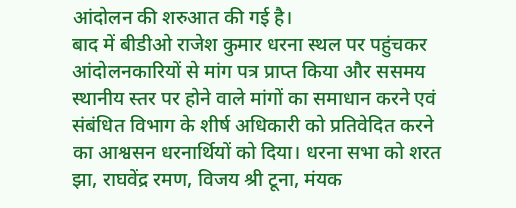आंदोलन की शरुआत की गई है।
बाद में बीडीओ राजेश कुमार धरना स्थल पर पहुंचकर आंदोलनकारियों से मांग पत्र प्राप्त किया और ससमय स्थानीय स्तर पर होने वाले मांगों का समाधान करने एवं संबंधित विभाग के शीर्ष अधिकारी को प्रतिवेदित करने का आश्वसन धरनार्थियों को दिया। धरना सभा को शरत झा, राघवेंद्र रमण, विजय श्री टूना, मंयक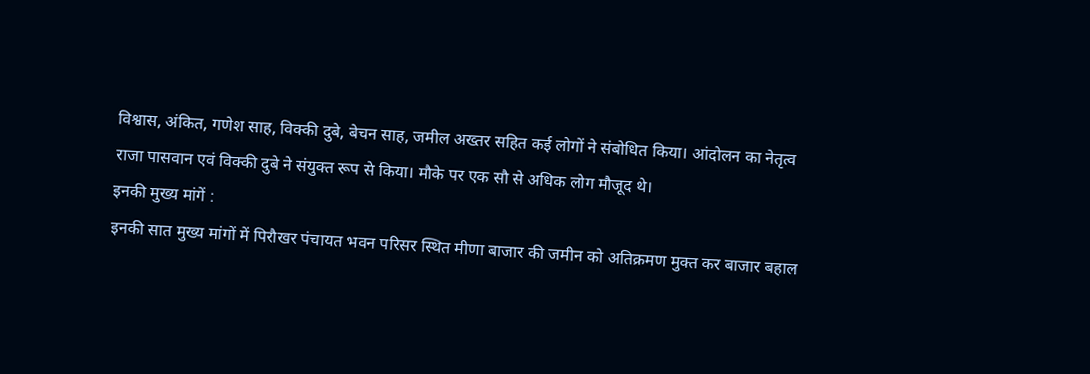विश्वास, अंकित, गणेश साह, विक्की दुबे, बेचन साह, जमील अख्तर सहित कई लोगों ने संबोधित किया। आंदोलन का नेतृत्व राजा पासवान एवं विक्की दुबे ने संयुक्त रूप से किया। मौके पर एक सौ से अधिक लोग मौजूद थे।
इनकी मुख्य मांगें :
इनकी सात मुख्य मांगों में पिरौखर पंचायत भवन परिसर स्थित मीणा बाजार की जमीन को अतिक्रमण मुक्त कर बाजार बहाल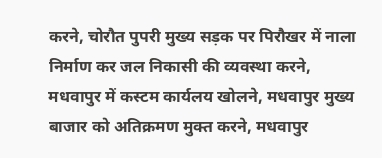करने, चोरौत पुपरी मुख्य सड़क पर पिरौखर में नाला निर्माण कर जल निकासी की व्यवस्था करने, मधवापुर में कस्टम कार्यलय खोलने, मधवापुर मुख्य बाजार को अतिक्रमण मुक्त करने, मधवापुर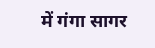में गंगा सागर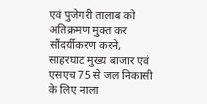एवं पुजेगरी तालाब को अतिक्रमण मुक्त कर सौंदर्यीकरण करने, साहरघाट मुख्य बाजार एवं एसएच 75 से जल निकासी के लिए नाला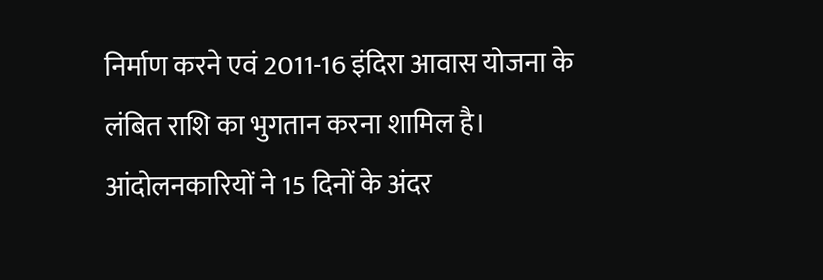निर्माण करने एवं 2011-16 इंदिरा आवास योजना के लंबित राशि का भुगतान करना शामिल है। आंदोलनकारियों ने 15 दिनों के अंदर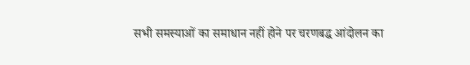सभी समस्याओं का समाधान नहीं होने पर चरणबद्ध आंदोलन का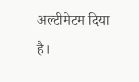अल्टीमेटम दिया है।